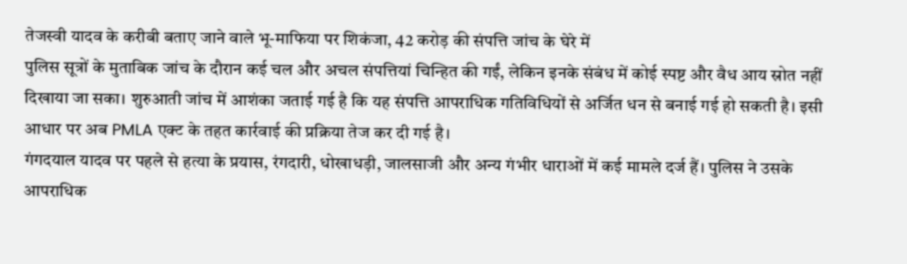तेजस्वी यादव के करीबी बताए जाने वाले भू-माफिया पर शिकंजा, 42 करोड़ की संपत्ति जांच के घेरे में
पुलिस सूत्रों के मुताबिक जांच के दौरान कई चल और अचल संपत्तियां चिन्हित की गईं, लेकिन इनके संबंध में कोई स्पष्ट और वैध आय स्रोत नहीं दिखाया जा सका। शुरुआती जांच में आशंका जताई गई है कि यह संपत्ति आपराधिक गतिविधियों से अर्जित धन से बनाई गई हो सकती है। इसी आधार पर अब PMLA एक्ट के तहत कार्रवाई की प्रक्रिया तेज कर दी गई है।
गंगदयाल यादव पर पहले से हत्या के प्रयास, रंगदारी, धोखाधड़ी, जालसाजी और अन्य गंभीर धाराओं में कई मामले दर्ज हैं। पुलिस ने उसके आपराधिक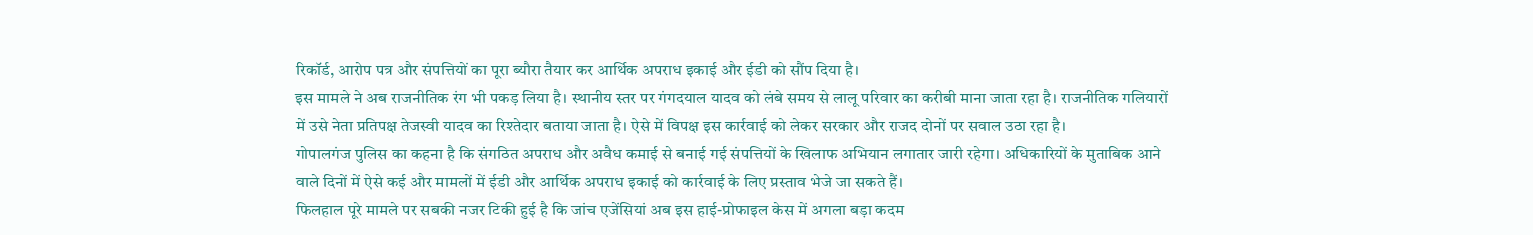रिकॉर्ड, आरोप पत्र और संपत्तियों का पूरा ब्यौरा तैयार कर आर्थिक अपराध इकाई और ईडी को सौंप दिया है।
इस मामले ने अब राजनीतिक रंग भी पकड़ लिया है। स्थानीय स्तर पर गंगदयाल यादव को लंबे समय से लालू परिवार का करीबी माना जाता रहा है। राजनीतिक गलियारों में उसे नेता प्रतिपक्ष तेजस्वी यादव का रिश्तेदार बताया जाता है। ऐसे में विपक्ष इस कार्रवाई को लेकर सरकार और राजद दोनों पर सवाल उठा रहा है।
गोपालगंज पुलिस का कहना है कि संगठित अपराध और अवैध कमाई से बनाई गई संपत्तियों के खिलाफ अभियान लगातार जारी रहेगा। अधिकारियों के मुताबिक आने वाले दिनों में ऐसे कई और मामलों में ईडी और आर्थिक अपराध इकाई को कार्रवाई के लिए प्रस्ताव भेजे जा सकते हैं।
फिलहाल पूरे मामले पर सबकी नजर टिकी हुई है कि जांच एजेंसियां अब इस हाई-प्रोफाइल केस में अगला बड़ा कदम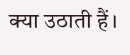क्या उठाती हैं।